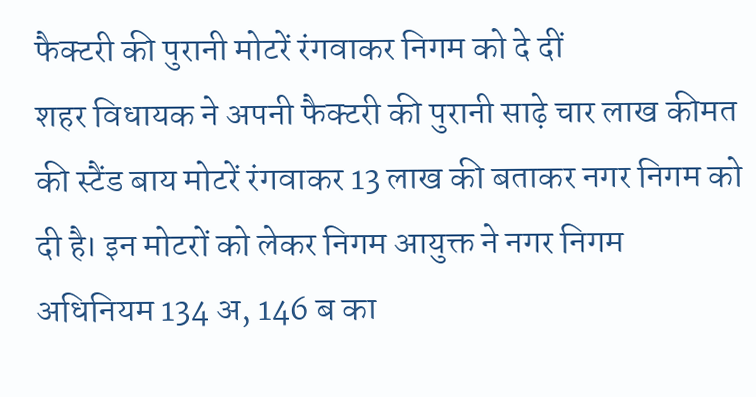फैक्टरी की पुरानी मोटरें रंगवाकर निगम को दे दीं
शहर विधायक ने अपनी फैक्टरी की पुरानी साढ़े चार लाख कीमत की स्टैंड बाय मोटरें रंगवाकर 13 लाख की बताकर नगर निगम को दी है। इन मोटरों को लेकर निगम आयुक्त ने नगर निगम अधिनियम 134 अ, 146 ब का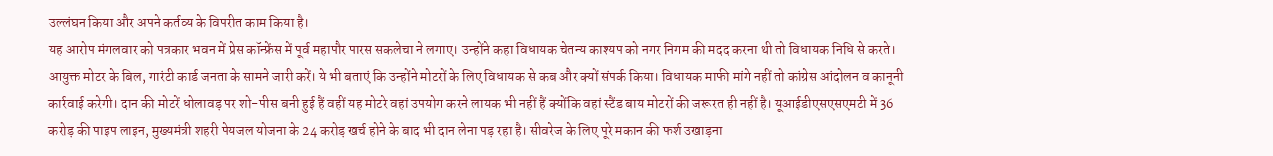उल्लंघन किया और अपने कर्तव्य के विपरीत काम किया है।
यह आरोप मंगलवार को पत्रकार भवन में प्रेस कॉन्फ्रेंस में पूर्व महापौर पारस सकलेचा ने लगाए। उन्होंने कहा विधायक चेतन्य काश्यप को नगर निगम की मदद करना थी तो विधायक निधि से करते। आयुक्त मोटर के बिल, गारंटी कार्ड जनता के सामने जारी करें। ये भी बताएं कि उन्होंने मोटरों के लिए विधायक से कब और क्यों संपर्क किया। विधायक माफी मांगे नहीं तो कांग्रेस आंदोलन व कानूनी कार्रवाई करेगी। दान की मोटरें धोलावड़ पर शो-पीस बनी हुई हैं वहीं यह मोटरे वहां उपयोग करने लायक भी नहीं हैं क्योंकि वहां स्टैंड बाय मोटरों की जरूरत ही नहीं है। यूआईडीएसएसएमटी में 36 करोड़ की पाइप लाइन, मुख्यमंत्री शहरी पेयजल योजना के 24 करोड़ खर्च होने के बाद भी दान लेना पड़ रहा है। सीवरेज के लिए पूरे मकान की फर्श उखाड़ना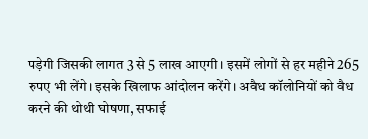पड़ेगी जिसकी लागत 3 से 5 लाख आएगी। इसमें लोगों से हर महीने 265 रुपए भी लेंगे। इसके खिलाफ आंदोलन करेंगे। अवैध कॉलोनियों को वैध करने की थोथी घोषणा, सफाई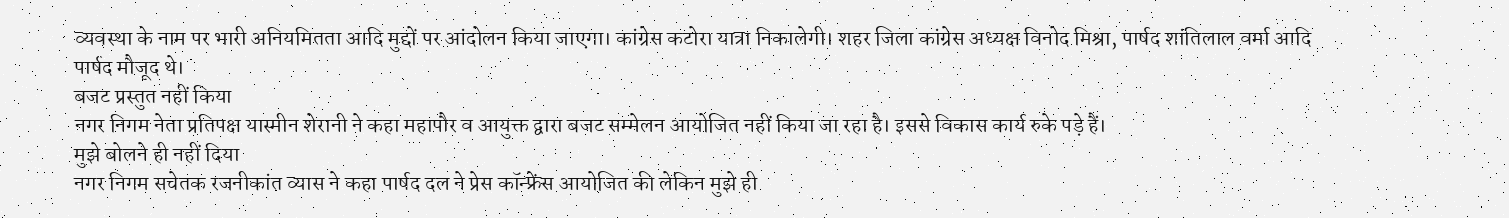व्यवस्था के नाम पर भारी अनियमितता आदि मुद्दों पर आंदोलन किया जाएगा। कांग्रेस कटोरा यात्रा निकालेगी। शहर जिला कांग्रेस अध्यक्ष विनोद मिश्रा, पार्षद शांतिलाल वर्मा आदि पार्षद मौजूद थे।
बजट प्रस्तुत नहीं किया
नगर निगम नेता प्रतिपक्ष यास्मीन शेरानी ने कहा महापौर व आयुक्त द्वारा बजट सम्मेलन आयोजित नहीं किया जा रहा है। इससे विकास कार्य रुके पड़े हैं।
मुझे बोलने ही नहीं दिया
नगर निगम सचेतक रजनीकांत व्यास ने कहा पार्षद दल ने प्रेस कॉन्फ्रेंस आयोजित की लेकिन मुझे ही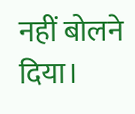नहीं बोलने दिया।